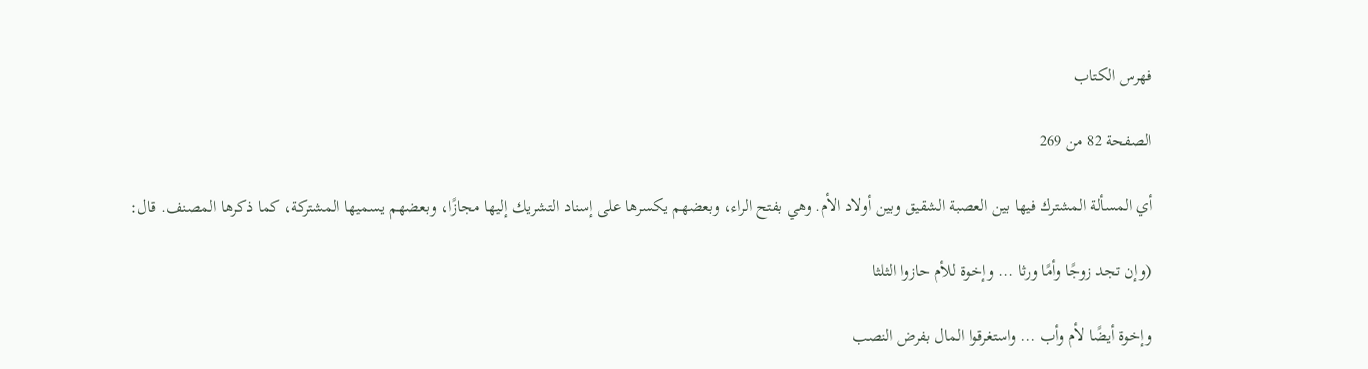فهرس الكتاب

الصفحة 82 من 269

أي المسألة المشترك فيها بين العصبة الشقيق وبين أولاد الأم. وهي بفتح الراء، وبعضهم يكسرها على إسناد التشريك إليها مجازًا، وبعضهم يسميها المشتركة، كما ذكرها المصنف. قال:

(وإن تجد زوجًا وأمًا ورثا ... وإخوة للأم حازوا الثلثا

وإخوة أيضًا لأم وأب ... واستغرقوا المال بفرض النصب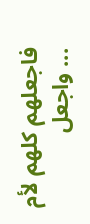فاجعلهم كلهم لأم ... واجعل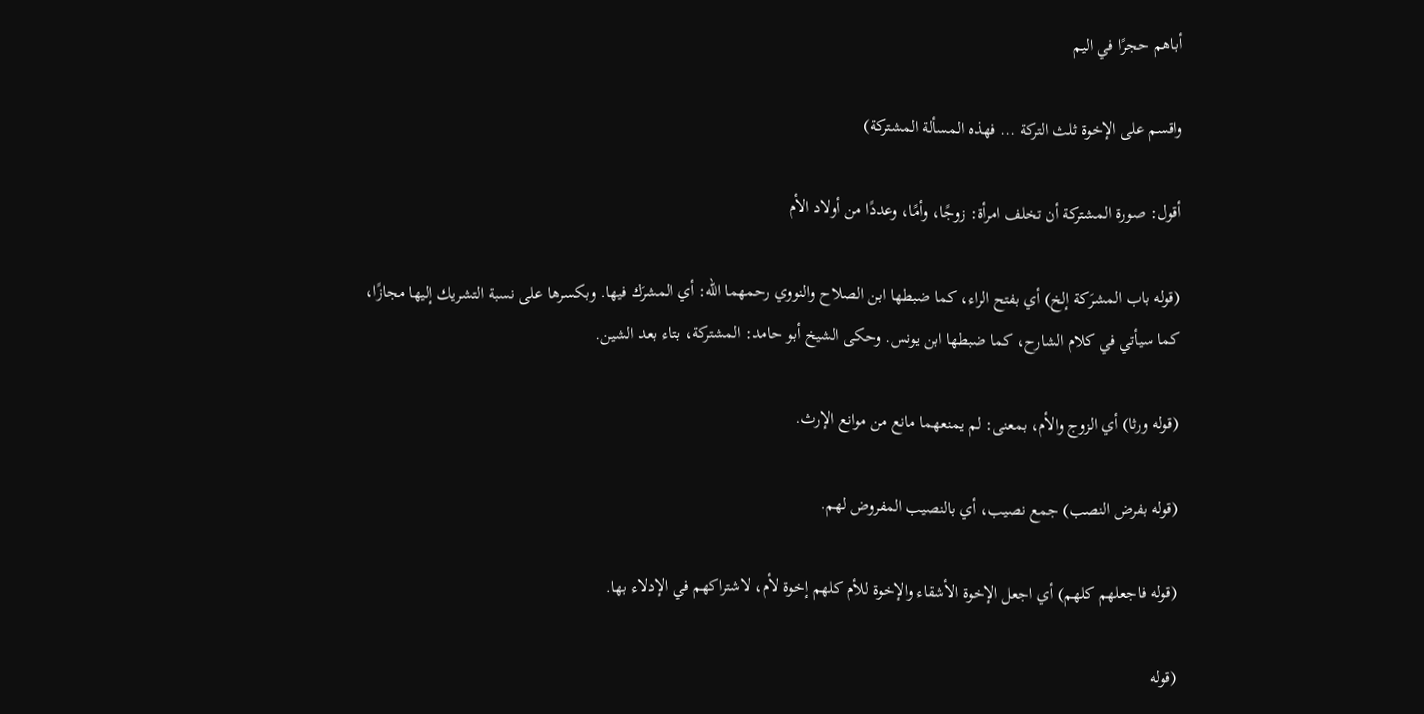أباهم حجرًا في اليم

واقسم على الإخوة ثلث التركة ... فهذه المسألة المشتركة)

أقول: صورة المشتركة أن تخلف امرأة: زوجًا، وأمًا، وعددًا من أولاد الأم

(قوله باب المشرَكة إلخ) أي بفتح الراء، كما ضبطها ابن الصلاح والنووي رحمهما الله: أي المشرَك فيها. وبكسرها على نسبة التشريك إليها مجازًا، كما سيأتي في كلام الشارح، كما ضبطها ابن يونس. وحكى الشيخ أبو حامد: المشتركة، بتاء بعد الشين.

(قوله ورثا) أي الزوج والأم، بمعنى: لم يمنعهما مانع من موانع الإرث.

(قوله بفرض النصب) جمع نصيب، أي بالنصيب المفروض لهم.

(قوله فاجعلهم كلهم) أي اجعل الإخوة الأشقاء والإخوة للأم كلهم إخوة لأم، لاشتراكهم في الإدلاء بها.

(قوله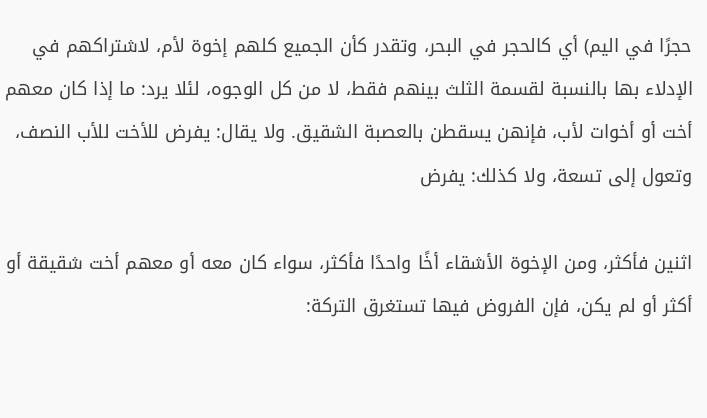حجرًا في اليم) أي كالحجر في البحر، وتقدر كأن الجميع كلهم إخوة لأم، لاشتراكهم في الإدلاء بها بالنسبة لقسمة الثلث بينهم فقط، لا من كل الوجوه، لئلا يرد: ما إذا كان معهم أخت أو أخوات لأب، فإنهن يسقطن بالعصبة الشقيق. ولا يقال: يفرض للأخت للأب النصف، وتعول إلى تسعة، ولا كذلك: يفرض

اثنين فأكثر، ومن الإخوة الأشقاء أخًا واحدًا فأكثر، سواء كان معه أو معهم أخت شقيقة أو أكثر أو لم يكن، فإن الفروض فيها تستغرق التركة: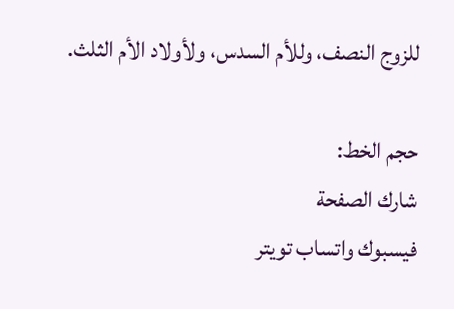للزوج النصف، وللأم السدس، ولأولاد الأم الثلث.

حجم الخط:
شارك الصفحة
فيسبوك واتساب تويتر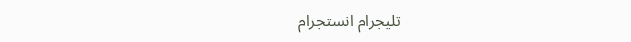تليجرام انستجرام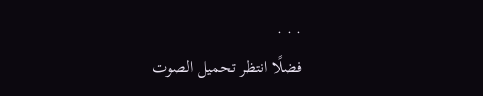. . .
فضلًا انتظر تحميل الصوت